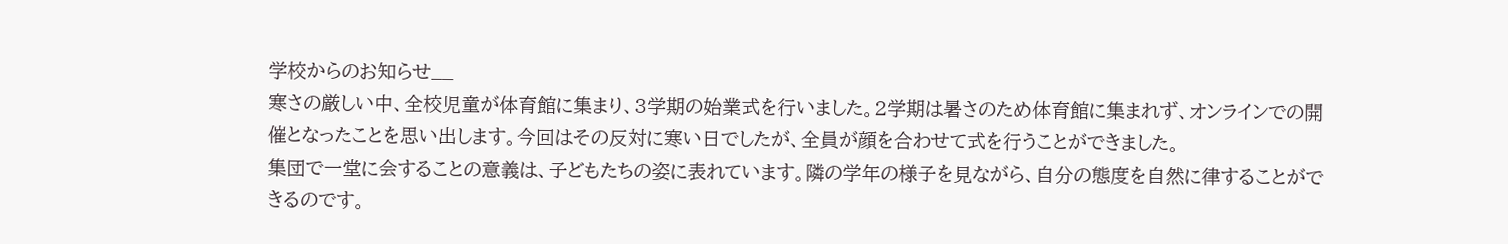学校からのお知らせ__
寒さの厳しい中、全校児童が体育館に集まり、3学期の始業式を行いました。2学期は暑さのため体育館に集まれず、オンラインでの開催となったことを思い出します。今回はその反対に寒い日でしたが、全員が顔を合わせて式を行うことができました。
集団で一堂に会することの意義は、子どもたちの姿に表れています。隣の学年の様子を見ながら、自分の態度を自然に律することができるのです。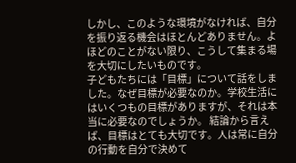しかし、このような環境がなければ、自分を振り返る機会はほとんどありません。よほどのことがない限り、こうして集まる場を大切にしたいものです。
子どもたちには「目標」について話をしました。なぜ目標が必要なのか。学校生活にはいくつもの目標がありますが、それは本当に必要なのでしょうか。 結論から言えば、目標はとても大切です。人は常に自分の行動を自分で決めて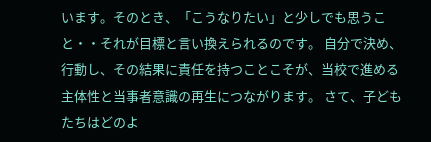います。そのとき、「こうなりたい」と少しでも思うこと・・それが目標と言い換えられるのです。 自分で決め、行動し、その結果に責任を持つことこそが、当校で進める主体性と当事者意識の再生につながります。 さて、子どもたちはどのよ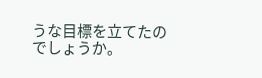うな目標を立てたのでしょうか。